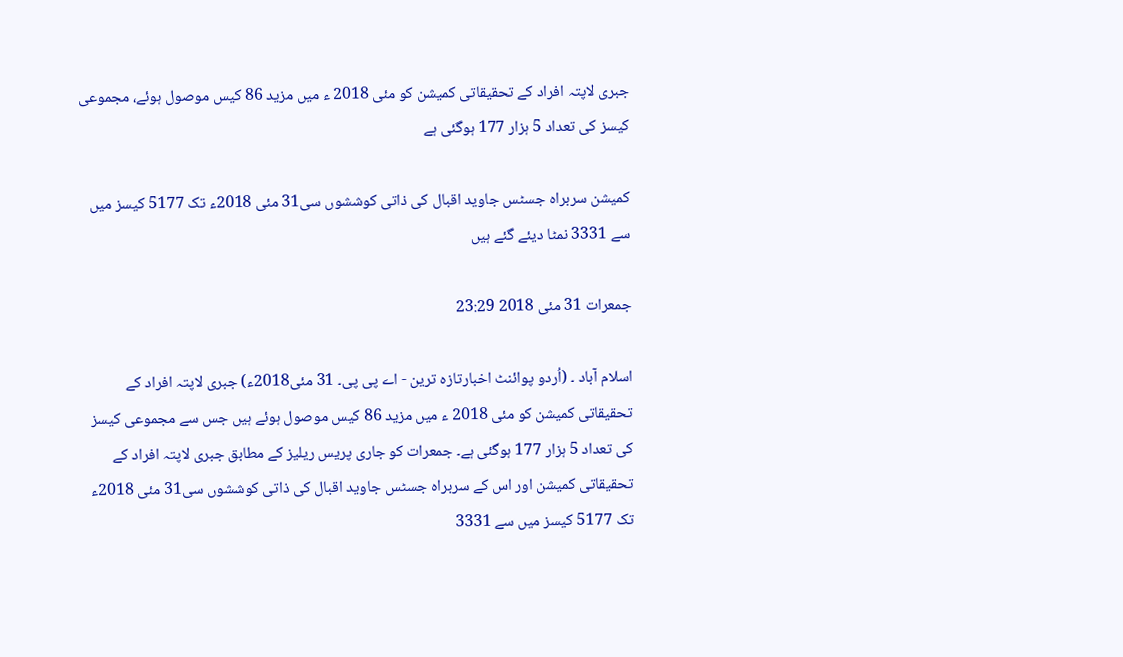جبری لاپتہ افراد کے تحقیقاتی کمیشن کو مئی 2018 ء میں مزید 86 کیس موصول ہوئے، مجموعی کیسز کی تعداد 5 ہزار 177 ہوگئی ہے

کمیشن سربراہ جسٹس جاوید اقبال کی ذاتی کوششوں سی31 مئی 2018ء تک 5177 کیسز میں سے 3331 نمٹا دیئے گئے ہیں

جمعرات 31 مئی 2018 23:29

اسلام آباد ۔ (اُردو پوائنٹ اخبارتازہ ترین - اے پی پی۔ 31 مئی2018ء) جبری لاپتہ افراد کے تحقیقاتی کمیشن کو مئی 2018 ء میں مزید 86 کیس موصول ہوئے ہیں جس سے مجموعی کیسز کی تعداد 5 ہزار 177 ہوگئی ہے۔ جمعرات کو جاری پریس ریلیز کے مطابق جبری لاپتہ افراد کے تحقیقاتی کمیشن اور اس کے سربراہ جسٹس جاوید اقبال کی ذاتی کوششوں سی31 مئی 2018ء تک 5177 کیسز میں سے 3331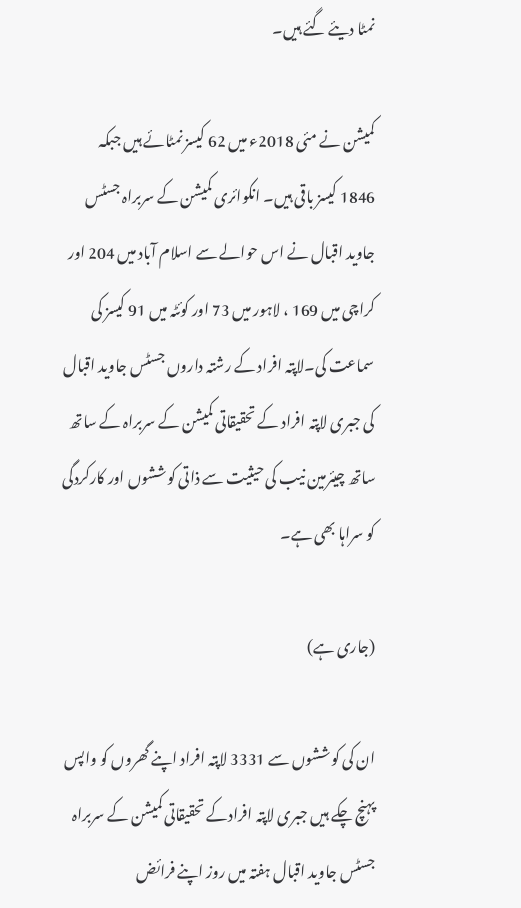نمٹا دیئے گئے ہیں۔

کمیشن نے مئی 2018ء میں 62 کیسز نمٹائے ہیں جبکہ 1846 کیسز باقی ہیں۔ انکوائری کمیشن کے سربراہ جسٹس جاوید اقبال نے اس حوالے سے اسلام آباد میں 204 اور کراچی میں 169 ، لاہور میں 73 اور کوئٹہ میں 91 کیسز کی سماعت کی۔لاپتہ افراد کے رشتہ داروں جسٹس جاوید اقبال کی جبری لاپتہ افراد کے تحقیقاتی کمیشن کے سربراہ کے ساتھ ساتھ چیئرمین نیب کی حیثیت سے ذاتی کوششوں اور کارکردگی کو سراہا بھی ہے۔

(جاری ہے)

ان کی کوششوں سے 3331 لاپتہ افراد اپنے گھروں کو واپس پہنچ چکے ہیں جبری لاپتہ افرادکے تحقیقاتی کمیشن کے سربراہ جسٹس جاوید اقبال ہفتہ میں روز اپنے فرائض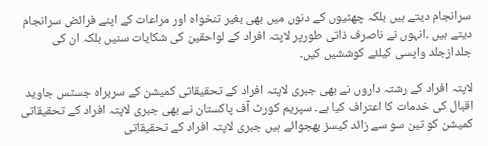سرانجام دیتے ہیں بلکہ چھٹیوں کے دنوں میں بھی بغیر تنخواہ اور مراعات کے اپنے فرائض سرانجام دیتے ہیں ۔انہوں نے ناصرف ذاتی طورپر لاپتہ افراد کے لواحقین کی شکایات سنیں بلکہ ان کی جلدازجلد واپسی کیلئے کوششیں کیں۔

لاپتہ افراد کے رشتہ داروں نے بھی جبری لاپتہ افراد کے تحقیقاتی کمیشن کے سربراہ جسٹس جاوید اقبال کی خدمات کا اعتراف کیا ہے۔ سپریم کورٹ آف پاکستان نے بھی جبری لاپتہ افراد کے تحقیقاتی کمیشن کو تین سو سے زائد کیسز بھجوائے ہیں جبری لاپتہ افراد کے تحقیقاتی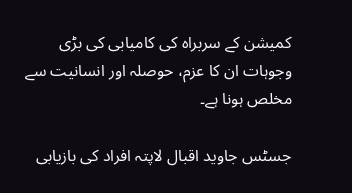کمیشن کے سربراہ کی کامیابی کی بڑی وجوہات ان کا عزم، حوصلہ اور انسانیت سے مخلص ہونا ہے۔

جسٹس جاوید اقبال لاپتہ افراد کی بازیابی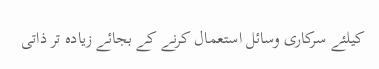کیلئے سرکاری وسائل استعمال کرنے کے بجائے زیادہ تر ذاتی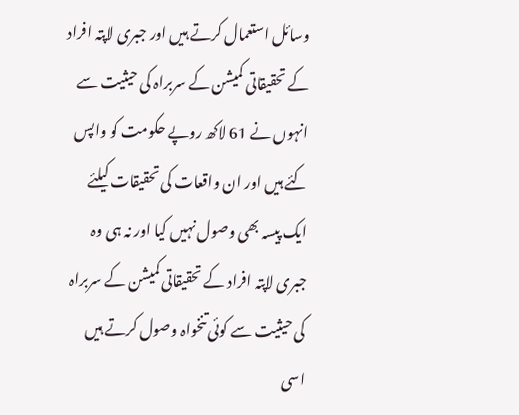وسائل استعمال کرتے ہیں اور جبری لاپتہ افراد کے تحقیقاتی کمیشن کے سربراہ کی حیثیت سے انہوں نے 61 لاکھ روپے حکومت کو واپس کئے ہیں اور ان واقعات کی تحقیقات کیلئے ایک پیسہ بھی وصول نہیں کیا اور نہ ہی وہ جبری لاپتہ افراد کے تحقیقاتی کمیشن کے سربراہ کی حیثیت سے کوئی تنخواہ وصول کرتے ہیں اسی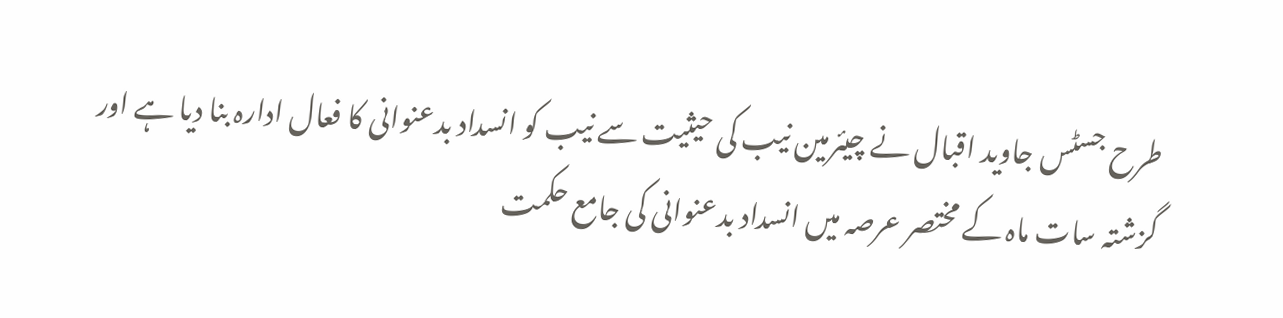طرح جسٹس جاوید اقبال نے چیئرمین نیب کی حیثیت سے نیب کو انسداد بدعنوانی کا فعال ادارہ بنا دیا ہے اور گزشتہ سات ماہ کے مختصر عرصہ میں انسداد بدعنوانی کی جامع حکمت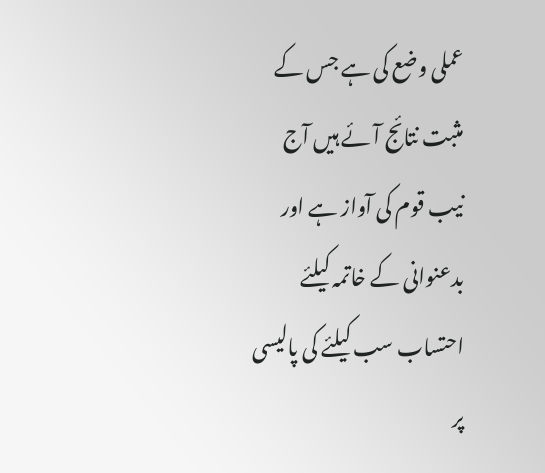عملی وضع کی ہے جس کے مثبت نتائج آئے ہیں آج نیب قوم کی آواز ہے اور بدعنوانی کے خاتمہ کیلئے احتساب سب کیلئے کی پالیسی پر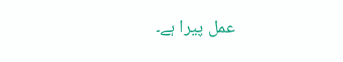عمل پیرا ہے۔